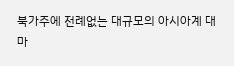북가주에 전례없는 대규모의 아시아계 대마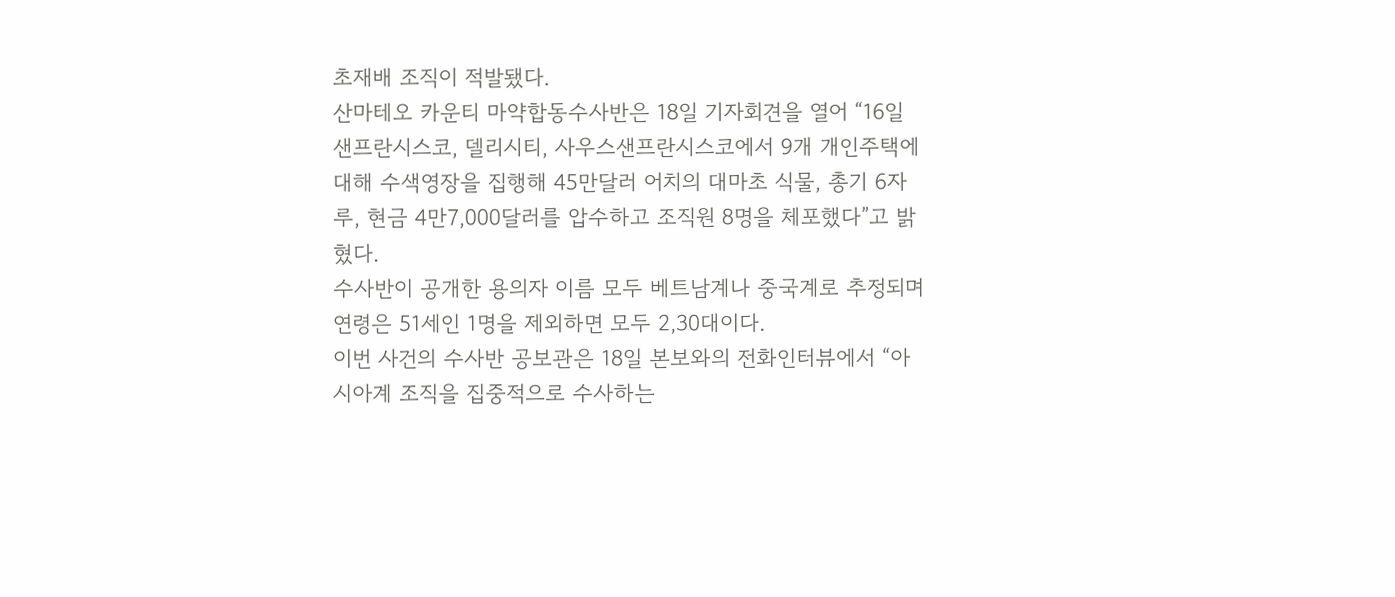초재배 조직이 적발됐다.
산마테오 카운티 마약합동수사반은 18일 기자회견을 열어 “16일 샌프란시스코, 델리시티, 사우스샌프란시스코에서 9개 개인주택에 대해 수색영장을 집행해 45만달러 어치의 대마초 식물, 총기 6자루, 현금 4만7,000달러를 압수하고 조직원 8명을 체포했다”고 밝혔다.
수사반이 공개한 용의자 이름 모두 베트남계나 중국계로 추정되며 연령은 51세인 1명을 제외하면 모두 2,30대이다.
이번 사건의 수사반 공보관은 18일 본보와의 전화인터뷰에서 “아시아계 조직을 집중적으로 수사하는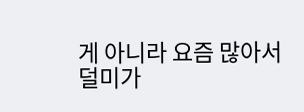게 아니라 요즘 많아서 덜미가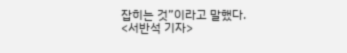잡히는 것”이라고 말했다.
<서반석 기자>